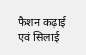फैशन कढ़ाई एवं सिलाई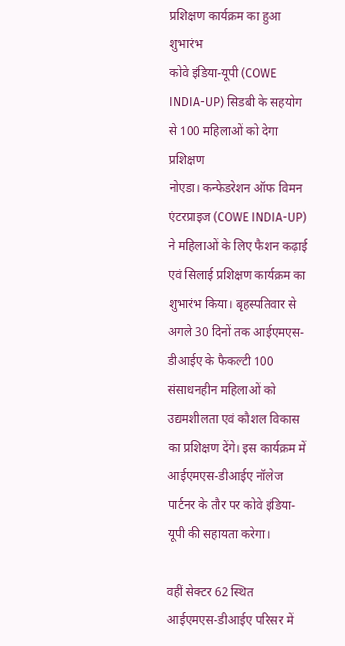प्रशिक्षण कार्यक्रम का हुआ शुभारंभ
कोवे इंडिया-यूपी (COWE INDIA-UP) सिडबी के सहयोग से 100 महिलाओं को देगा प्रशिक्षण
नोएडा। कन्फेडरेशन ऑफ विमन एंटरप्राइज (COWE INDIA-UP) ने महिलाओं के लिए फैशन कढ़ाई एवं सिलाई प्रशिक्षण कार्यक्रम का शुभारंभ किया। बृहस्पतिवार से अगले 30 दिनों तक आईएमएस-डीआईए के फैकल्टी 100 संसाधनहीन महिलाओं को उद्यमशीलता एवं कौशल विकास का प्रशिक्षण देंगे। इस कार्यक्रम में आईएमएस-डीआईए नॉलेज पार्टनर के तौर पर कोवे इंडिया-यूपी की सहायता करेगा।

वहीं सेक्टर 62 स्थित आईएमएस-डीआईए परिसर में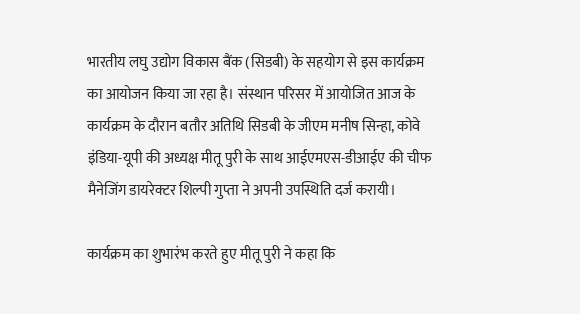भारतीय लघु उद्योग विकास बैंक (सिडबी) के सहयोग से इस कार्यक्रम का आयोजन किया जा रहा है। संस्थान परिसर में आयोजित आज के कार्यक्रम के दौरान बतौर अतिथि सिडबी के जीएम मनीष सिन्हा, कोवे इंडिया-यूपी की अध्यक्ष मीतू पुरी के साथ आईएमएस-डीआईए की चीफ मैनेजिंग डायरेक्टर शिल्पी गुप्ता ने अपनी उपस्थिति दर्ज करायी।

कार्यक्रम का शुभारंभ करते हुए मीतू पुरी ने कहा कि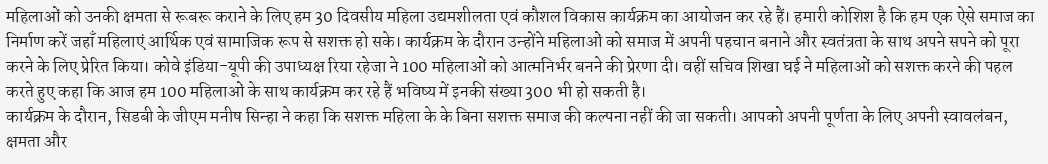महिलाओं को उनकी क्षमता से रूबरू कराने के लिए हम 30 दिवसीय महिला उद्यमशीलता एवं कौशल विकास कार्यक्रम का आयोजन कर रहे हैं। हमारी कोशिश है कि हम एक ऐसे समाज का निर्माण करें जहाँ महिलाएं आर्थिक एवं सामाजिक रूप से सशक्त हो सके। कार्यक्रम के दौरान उन्होंने महिलाओं को समाज में अपनी पहचान बनाने और स्वतंत्रता के साथ अपने सपने को पूरा करने के लिए प्रेरित किया। कोवे इंडिया-यूपी की उपाध्यक्ष रिया रहेजा ने 100 महिलाओं को आत्मनिर्भर बनने की प्रेरणा दी। वहीं सचिव शिखा घई ने महिलाओं को सशक्त करने की पहल करते हुए कहा कि आज हम 100 महिलाओं के साथ कार्यक्रम कर रहे हैं भविष्य में इनकी संख्या 300 भी हो सकती है।
कार्यक्रम के दौरान, सिडबी के जीएम मनीष सिन्हा ने कहा कि सशक्त महिला के के बिना सशक्त समाज की कल्पना नहीं की जा सकती। आपको अपनी पूर्णता के लिए अपनी स्वावलंबन, क्षमता और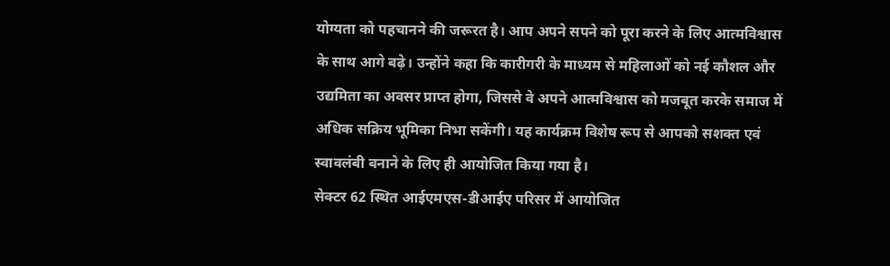योग्यता को पहचानने की जरूरत है। आप अपने सपने को पूरा करने के लिए आत्मविश्वास के साथ आगे बढ़े। उन्होंने कहा कि कारीगरी के माध्यम से महिलाओं को नई कौशल और उद्यमिता का अवसर प्राप्त होगा, जिससे वे अपने आत्मविश्वास को मजबूत करके समाज में अधिक सक्रिय भूमिका निभा सकेंगी। यह कार्यक्रम विशेष रूप से आपको सशक्त एवं स्वावलंबी बनाने के लिए ही आयोजित किया गया है।
सेक्टर 62 स्थित आईएमएस-डीआईए परिसर में आयोजित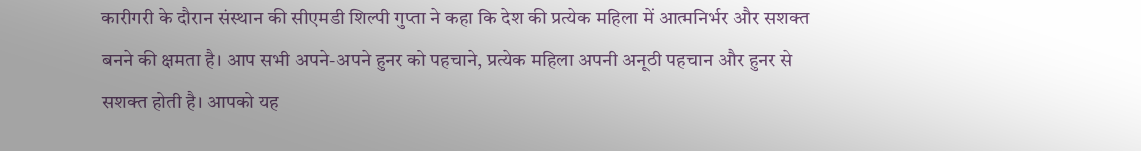कारीगरी के दौरान संस्थान की सीएमडी शिल्पी गुप्ता ने कहा कि देश की प्रत्येक महिला में आत्मनिर्भर और सशक्त बनने की क्षमता है। आप सभी अपने-अपने हुनर को पहचाने, प्रत्येक महिला अपनी अनूठी पहचान और हुनर से सशक्त होती है। आपको यह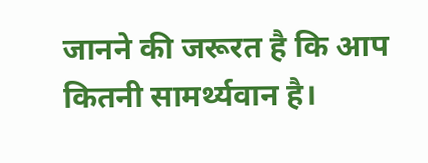जानने की जरूरत है कि आप कितनी सामर्थ्यवान है।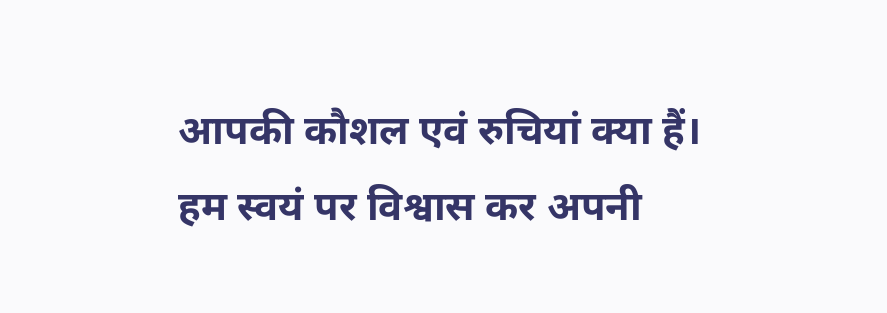आपकी कौशल एवं रुचियां क्या हैं। हम स्वयं पर विश्वास कर अपनी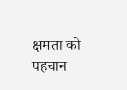क्षमता को पहचान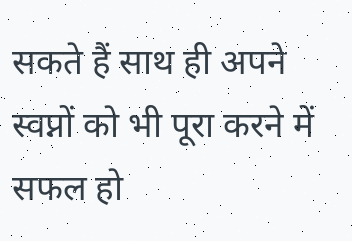सकते हैं साथ ही अपने स्वप्नों को भी पूरा करने में सफल हो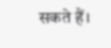सकते हैं।